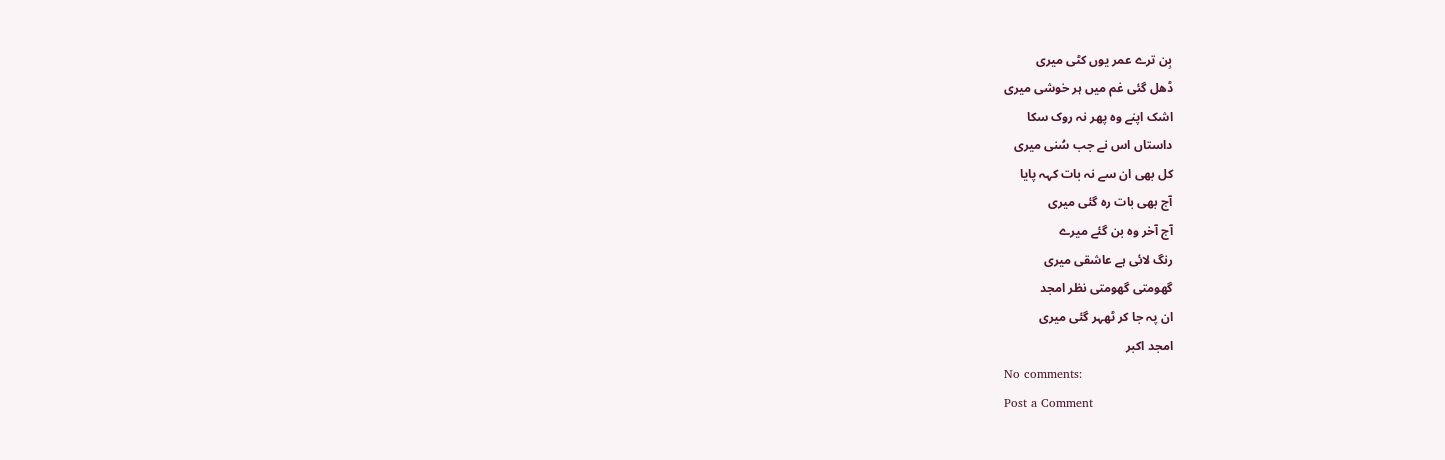بِن ترے عمر یوں کٹی میری
ڈھل گئی غم میں ہر خوشی میری
اشک اپنے وہ پھر نہ روک سکا
داستاں اس نے جب سُنی میری
کل بھی ان سے نہ بات کہہ پایا
آج بھی بات رہ گئی میری
آج آخر وہ بن گئے میرے
رنگ لائی ہے عاشقی میری
گھومتی گھومتی نظر امجد
ان پہ جا کر ٹھہر گئی میری
امجد اکبر
No comments:
Post a Comment